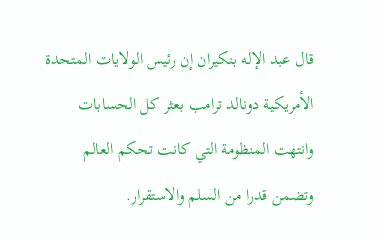قال عبد الإله بنكيران إن رئيس الولايات المتحدة الأمريكية دونالد ترامب بعثر كل الحسابات وانتهت المنظومة التي كانت تحكم العالم وتضمن قدرا من السلم والاستقرار.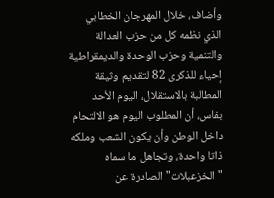وأضاف، خلال المهرجان الخطابي الذي نظمه كل من حزب العدالة والتنمية وحزب الوحدة والديمقراطية إحياء للذكرى 82 لتقديم وثيقة المطالبة بالاستقلال، اليوم الأحد بفاس، أن المطلوب اليوم هو الالتحام داخل الوطن وأن يكون الشعب وملكه ذاتا واحدة، وتجاهل ما سماه "الخزعبلات" الصادرة عن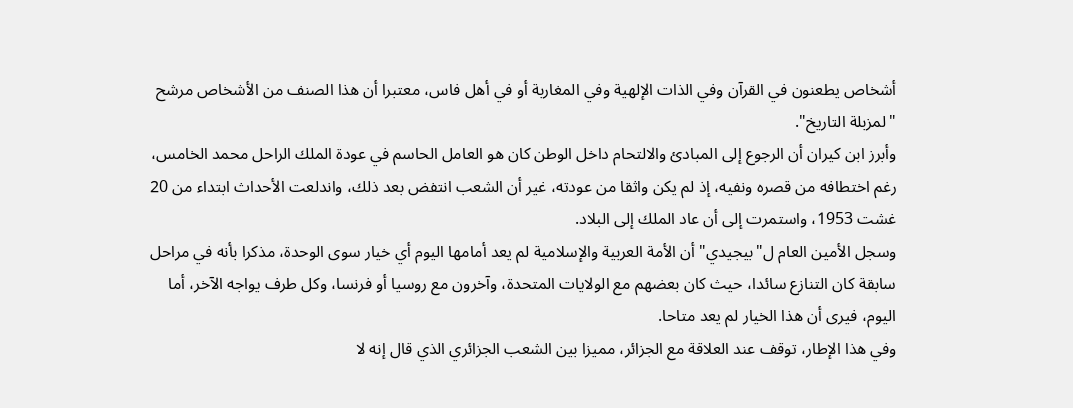أشخاص يطعنون في القرآن وفي الذات الإلهية وفي المغاربة أو في أهل فاس، معتبرا أن هذا الصنف من الأشخاص مرشح "لمزبلة التاريخ".
وأبرز ابن كيران أن الرجوع إلى المبادئ والالتحام داخل الوطن كان هو العامل الحاسم في عودة الملك الراحل محمد الخامس، رغم اختطافه من قصره ونفيه، إذ لم يكن واثقا من عودته، غير أن الشعب انتفض بعد ذلك، واندلعت الأحداث ابتداء من 20 غشت 1953، واستمرت إلى أن عاد الملك إلى البلاد.
وسجل الأمين العام ل"بيجيدي" أن الأمة العربية والإسلامية لم يعد أمامها اليوم أي خيار سوى الوحدة، مذكرا بأنه في مراحل سابقة كان التنازع سائدا، حيث كان بعضهم مع الولايات المتحدة، وآخرون مع روسيا أو فرنسا، وكل طرف يواجه الآخر، أما اليوم، فيرى أن هذا الخيار لم يعد متاحا.
وفي هذا الإطار، توقف عند العلاقة مع الجزائر، مميزا بين الشعب الجزائري الذي قال إنه لا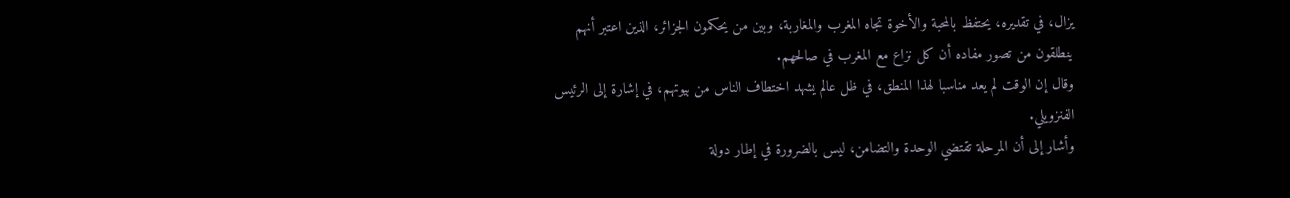يزال، في تقديره، يحتفظ بالمحبة والأخوة تجاه المغرب والمغاربة، وبين من يحكمون الجزائر، الذين اعتبر أنهم ينطلقون من تصور مفاده أن كل نزاع مع المغرب في صالحهم.
وقال إن الوقت لم يعد مناسبا لهذا المنطق، في ظل عالم يشهد اختطاف الناس من بيوتهم، في إشارة إلى الرئيس الفنزويلي.
وأشار إلى أن المرحلة تقتضي الوحدة والتضامن، ليس بالضرورة في إطار دولة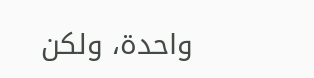واحدة، ولكن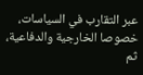عبر التقارب في السياسات، خصوصا الخارجية والدفاعية، ثم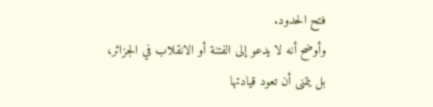فتح الحدود.
وأوضح أنه لا يدعو إلى الفتنة أو الانقلاب في الجزائر، بل يتمنى أن تعود قيادتها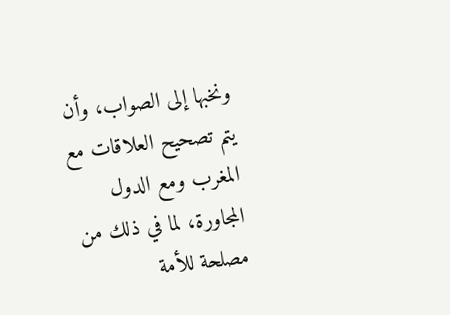ونخبها إلى الصواب، وأن يتم تصحيح العلاقات مع المغرب ومع الدول المجاورة، لما في ذلك من مصلحة للأمة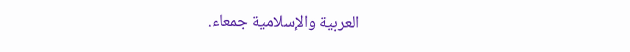العربية والإسلامية جمعاء.